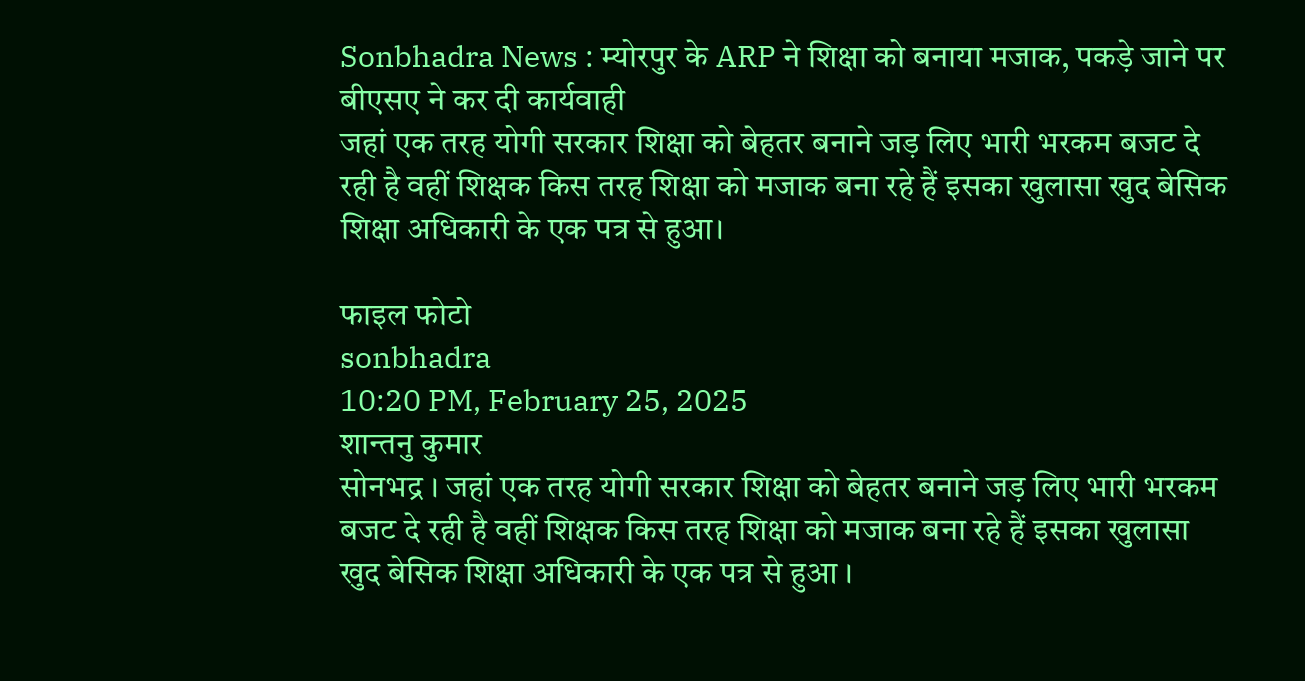Sonbhadra News : म्योरपुर के ARP ने शिक्षा को बनाया मजाक, पकड़े जाने पर बीएसए ने कर दी कार्यवाही
जहां एक तरह योगी सरकार शिक्षा को बेहतर बनाने जड़ लिए भारी भरकम बजट दे रही है वहीं शिक्षक किस तरह शिक्षा को मजाक बना रहे हैं इसका खुलासा खुद बेसिक शिक्षा अधिकारी के एक पत्र से हुआ।

फाइल फोटो
sonbhadra
10:20 PM, February 25, 2025
शान्तनु कुमार
सोनभद्र । जहां एक तरह योगी सरकार शिक्षा को बेहतर बनाने जड़ लिए भारी भरकम बजट दे रही है वहीं शिक्षक किस तरह शिक्षा को मजाक बना रहे हैं इसका खुलासा खुद बेसिक शिक्षा अधिकारी के एक पत्र से हुआ ।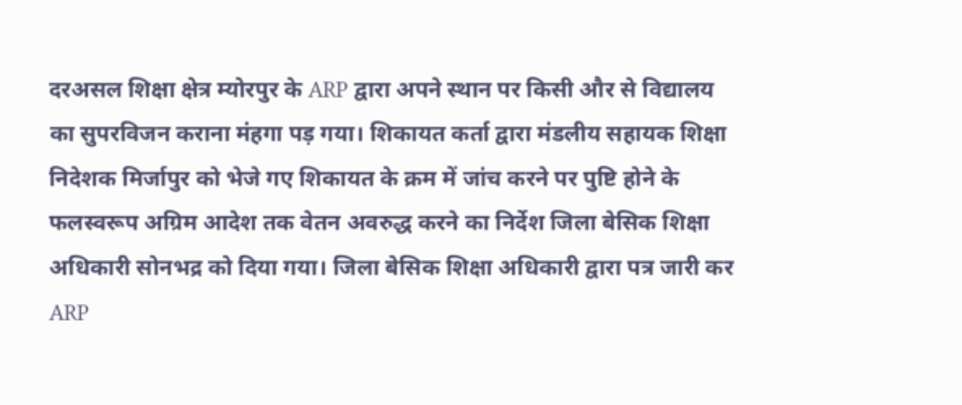दरअसल शिक्षा क्षेत्र म्योरपुर के ARP द्वारा अपने स्थान पर किसी और से विद्यालय का सुपरविजन कराना मंहगा पड़ गया। शिकायत कर्ता द्वारा मंडलीय सहायक शिक्षा निदेशक मिर्जापुर को भेजे गए शिकायत के क्रम में जांच करने पर पुष्टि होने के फलस्वरूप अग्रिम आदेश तक वेतन अवरुद्ध करने का निर्देश जिला बेसिक शिक्षा अधिकारी सोनभद्र को दिया गया। जिला बेसिक शिक्षा अधिकारी द्वारा पत्र जारी कर ARP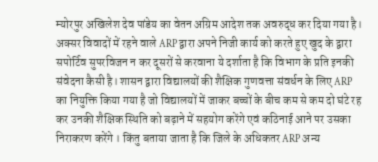म्योरपुर अखिलेश देव पांडेय का वेतन अग्रिम आदेश तक अवरुद्ध कर दिया गया है। अक्सर विवादों में रहने वाले ARP द्वारा अपने निजी कार्य को करते हुए खुद के द्वारा सपोर्टिव सुपरविजन न कर दूसरों से करवाना ये दर्शाता है कि विभाग के प्रति इनकी संवेदना कैसी है। शासन द्वारा विद्यालयों की शैक्षिक गुणवत्ता संवर्धन के लिए ARP का नियुक्ति किया गया है जो विद्यालयों में जाकर बच्चों के बीच कम से कम दो घंटे रह कर उनकी शैक्षिक स्थिति को बढ़ाने में सहयोग करेंगे एवं कठिनाई आने पर उसका निराकरण करेंगे । किंतु बताया जाता है कि जिले के अधिकतर ARP अन्य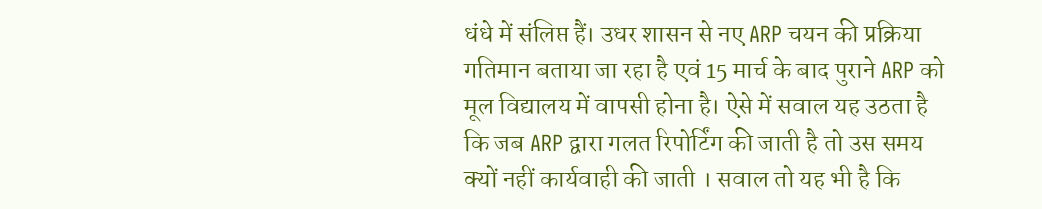धंधे में संलिप्त हैं। उधर शासन से नए ARP चयन की प्रक्रिया गतिमान बताया जा रहा है एवं 15 मार्च के बाद पुराने ARP को मूल विद्यालय में वापसी होना है। ऐसे में सवाल यह उठता है कि जब ARP द्वारा गलत रिपोर्टिंग की जाती है तो उस समय क्यों नहीं कार्यवाही की जाती । सवाल तो यह भी है कि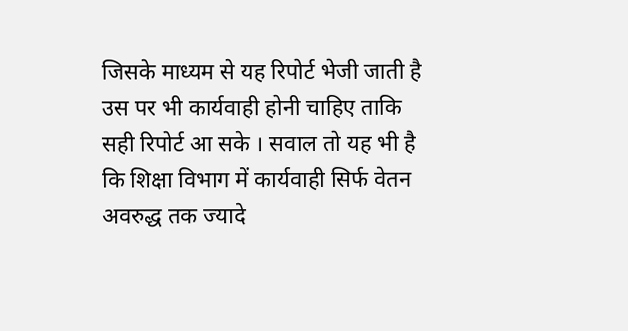जिसके माध्यम से यह रिपोर्ट भेजी जाती है उस पर भी कार्यवाही होनी चाहिए ताकि सही रिपोर्ट आ सके । सवाल तो यह भी है कि शिक्षा विभाग में कार्यवाही सिर्फ वेतन अवरुद्ध तक ज्यादे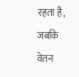रहता है, जबकि वेतन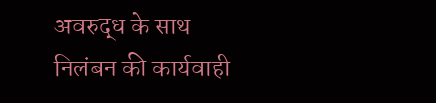अवरुद्ध के साथ निलंबन की कार्यवाही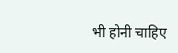भी होनी चाहिए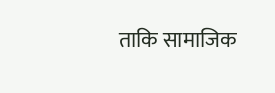ताकि सामाजिक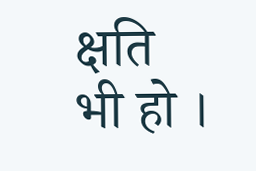क्षति भी हो ।